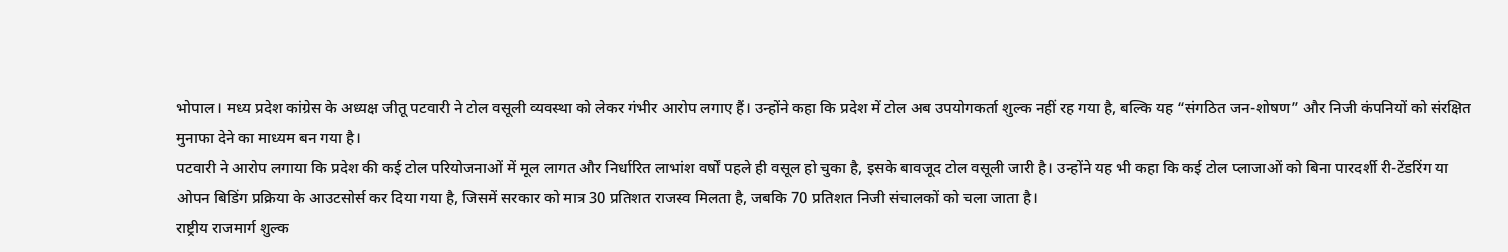भोपाल। मध्य प्रदेश कांग्रेस के अध्यक्ष जीतू पटवारी ने टोल वसूली व्यवस्था को लेकर गंभीर आरोप लगाए हैं। उन्होंने कहा कि प्रदेश में टोल अब उपयोगकर्ता शुल्क नहीं रह गया है, बल्कि यह “संगठित जन-शोषण” और निजी कंपनियों को संरक्षित मुनाफा देने का माध्यम बन गया है।
पटवारी ने आरोप लगाया कि प्रदेश की कई टोल परियोजनाओं में मूल लागत और निर्धारित लाभांश वर्षों पहले ही वसूल हो चुका है, इसके बावजूद टोल वसूली जारी है। उन्होंने यह भी कहा कि कई टोल प्लाजाओं को बिना पारदर्शी री-टेंडरिंग या ओपन बिडिंग प्रक्रिया के आउटसोर्स कर दिया गया है, जिसमें सरकार को मात्र 30 प्रतिशत राजस्व मिलता है, जबकि 70 प्रतिशत निजी संचालकों को चला जाता है।
राष्ट्रीय राजमार्ग शुल्क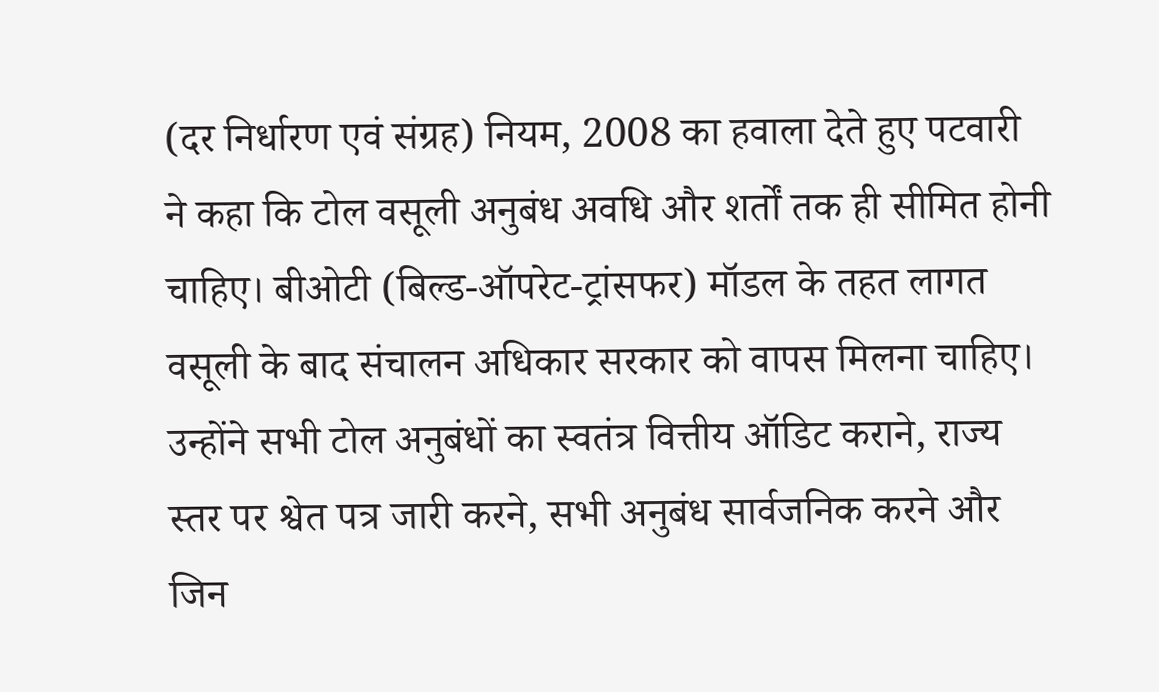(दर निर्धारण एवं संग्रह) नियम, 2008 का हवाला देते हुए पटवारी ने कहा कि टोल वसूली अनुबंध अवधि और शर्तों तक ही सीमित होनी चाहिए। बीओटी (बिल्ड-ऑपरेट-ट्रांसफर) मॉडल के तहत लागत वसूली के बाद संचालन अधिकार सरकार को वापस मिलना चाहिए।
उन्होंने सभी टोल अनुबंधों का स्वतंत्र वित्तीय ऑडिट कराने, राज्य स्तर पर श्वेत पत्र जारी करने, सभी अनुबंध सार्वजनिक करने और जिन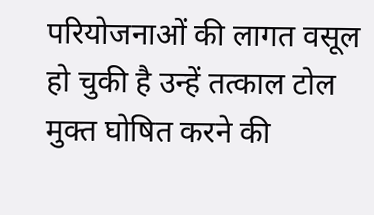परियोजनाओं की लागत वसूल हो चुकी है उन्हें तत्काल टोल मुक्त घोषित करने की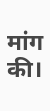मांग की।